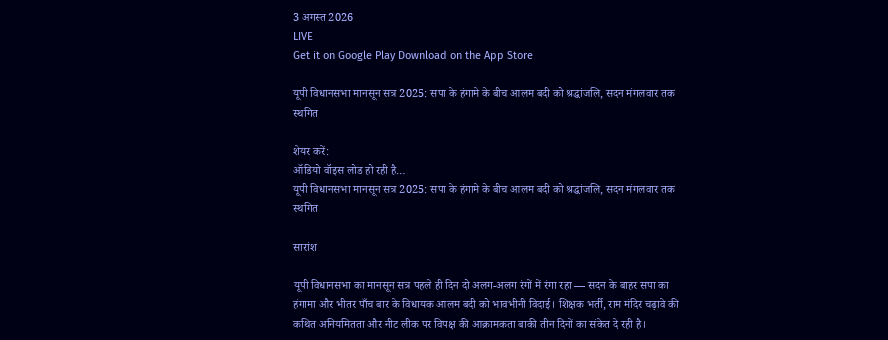3 अगस्त 2026
LIVE
Get it on Google Play Download on the App Store

यूपी विधानसभा मानसून सत्र 2025: सपा के हंगामे के बीच आलम बदी को श्रद्धांजलि, सदन मंगलवार तक स्थगित

शेयर करें:
ऑडियो वॉइस लोड हो रही है…
यूपी विधानसभा मानसून सत्र 2025: सपा के हंगामे के बीच आलम बदी को श्रद्धांजलि, सदन मंगलवार तक स्थगित

सारांश

यूपी विधानसभा का मानसून सत्र पहले ही दिन दो अलग-अलग रंगों में रंगा रहा — सदन के बाहर सपा का हंगामा और भीतर पाँच बार के विधायक आलम बदी को भावभीनी विदाई। शिक्षक भर्ती, राम मंदिर चढ़ावे की कथित अनियमितता और नीट लीक पर विपक्ष की आक्रामकता बाकी तीन दिनों का संकेत दे रही है।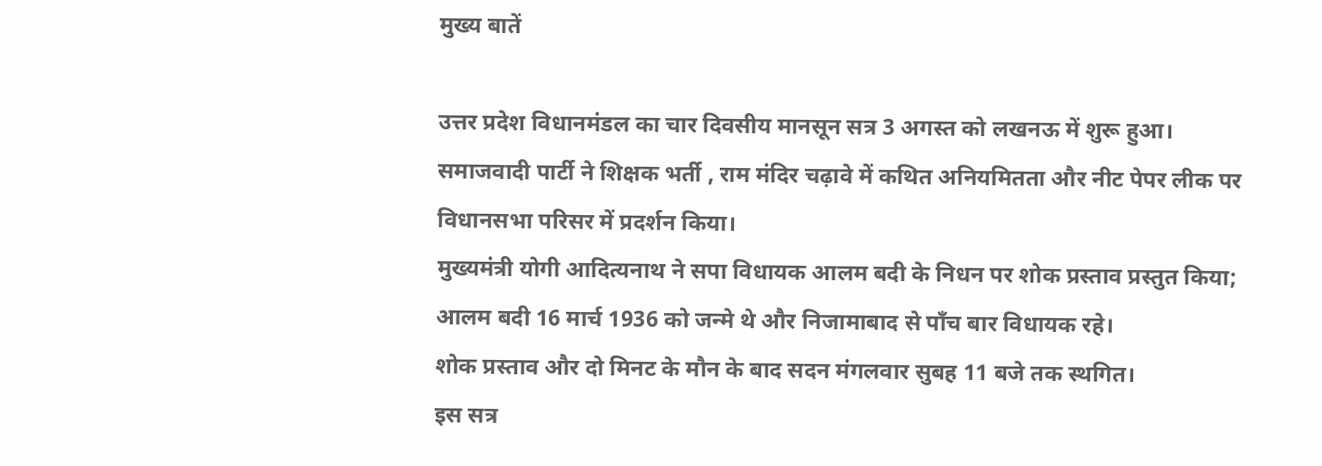मुख्य बातें

उत्तर प्रदेश विधानमंडल का चार दिवसीय मानसून सत्र 3 अगस्त को लखनऊ में शुरू हुआ।
समाजवादी पार्टी ने शिक्षक भर्ती , राम मंदिर चढ़ावे में कथित अनियमितता और नीट पेपर लीक पर विधानसभा परिसर में प्रदर्शन किया।
मुख्यमंत्री योगी आदित्यनाथ ने सपा विधायक आलम बदी के निधन पर शोक प्रस्ताव प्रस्तुत किया; आलम बदी 16 मार्च 1936 को जन्मे थे और निजामाबाद से पाँच बार विधायक रहे।
शोक प्रस्ताव और दो मिनट के मौन के बाद सदन मंगलवार सुबह 11 बजे तक स्थगित।
इस सत्र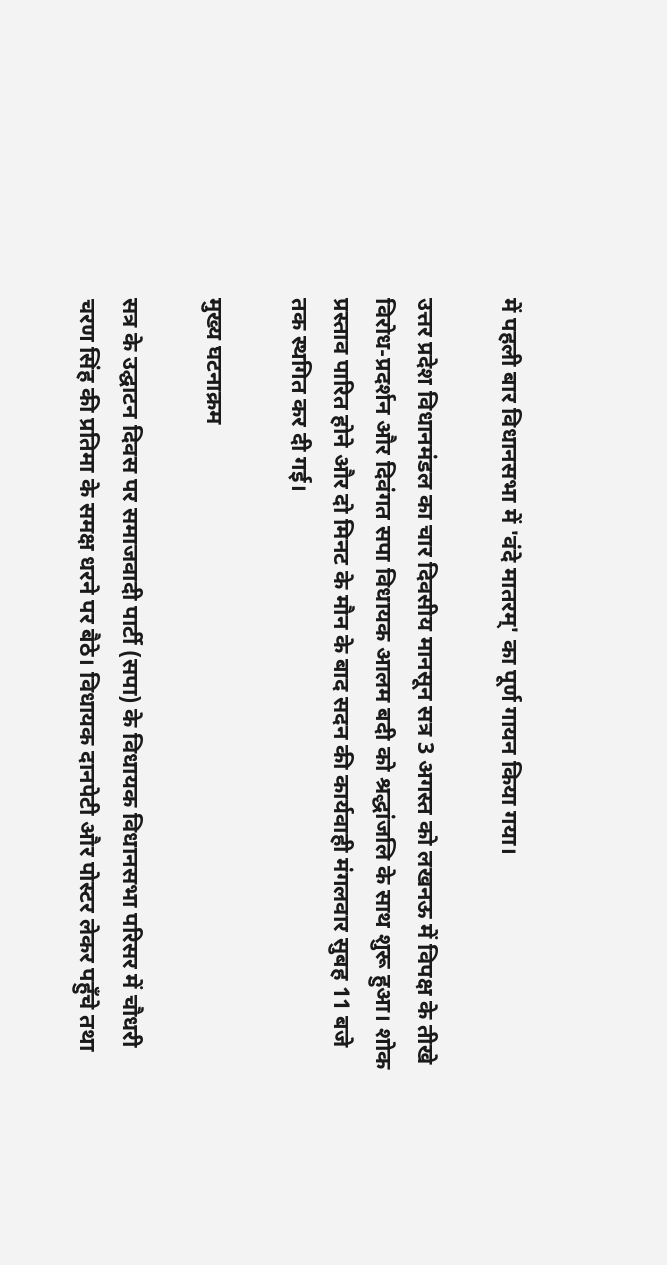में पहली बार विधानसभा में 'वंदे मातरम्' का पूर्ण गायन किया गया।

उत्तर प्रदेश विधानमंडल का चार दिवसीय मानसून सत्र 3 अगस्त को लखनऊ में विपक्ष के तीखे विरोध-प्रदर्शन और दिवंगत सपा विधायक आलम बदी को श्रद्धांजलि के साथ शुरू हुआ। शोक प्रस्ताव पारित होने और दो मिनट के मौन के बाद सदन की कार्यवाही मंगलवार सुबह 11 बजे तक स्थगित कर दी गई।

मुख्य घटनाक्रम

सत्र के उद्घाटन दिवस पर समाजवादी पार्टी (सपा) के विधायक विधानसभा परिसर में चौधरी चरण सिंह की प्रतिमा के समक्ष धरने पर बैठे। विधायक दानपेटी और पोस्टर लेकर पहुँचे तथा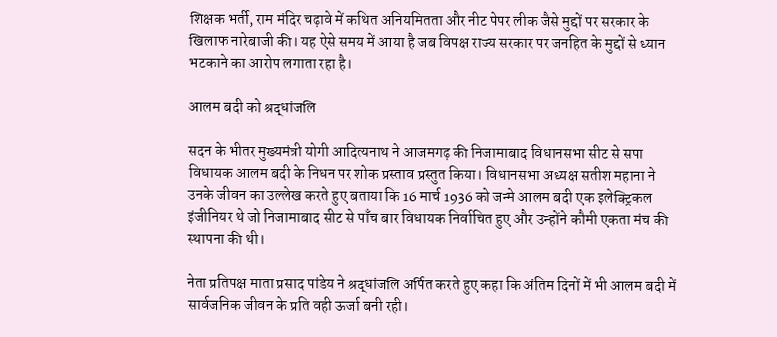शिक्षक भर्ती, राम मंदिर चढ़ावे में कथित अनियमितता और नीट पेपर लीक जैसे मुद्दों पर सरकार के खिलाफ नारेबाजी की। यह ऐसे समय में आया है जब विपक्ष राज्य सरकार पर जनहित के मुद्दों से ध्यान भटकाने का आरोप लगाता रहा है।

आलम बदी को श्रद्धांजलि

सदन के भीतर मुख्यमंत्री योगी आदित्यनाथ ने आजमगढ़ की निजामाबाद विधानसभा सीट से सपा विधायक आलम बदी के निधन पर शोक प्रस्ताव प्रस्तुत किया। विधानसभा अध्यक्ष सतीश महाना ने उनके जीवन का उल्लेख करते हुए बताया कि 16 मार्च 1936 को जन्मे आलम बदी एक इलेक्ट्रिकल इंजीनियर थे जो निजामाबाद सीट से पाँच बार विधायक निर्वाचित हुए और उन्होंने कौमी एकता मंच की स्थापना की थी।

नेता प्रतिपक्ष माता प्रसाद पांडेय ने श्रद्धांजलि अर्पित करते हुए कहा कि अंतिम दिनों में भी आलम बदी में सार्वजनिक जीवन के प्रति वही ऊर्जा बनी रही।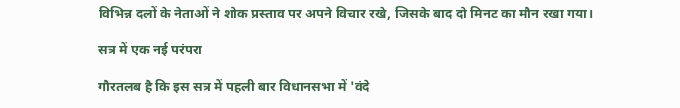विभिन्न दलों के नेताओं ने शोक प्रस्ताव पर अपने विचार रखे, जिसके बाद दो मिनट का मौन रखा गया।

सत्र में एक नई परंपरा

गौरतलब है कि इस सत्र में पहली बार विधानसभा में 'वंदे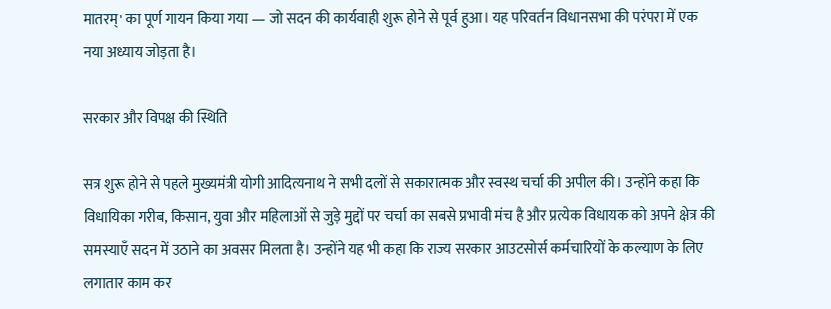मातरम्' का पूर्ण गायन किया गया — जो सदन की कार्यवाही शुरू होने से पूर्व हुआ। यह परिवर्तन विधानसभा की परंपरा में एक नया अध्याय जोड़ता है।

सरकार और विपक्ष की स्थिति

सत्र शुरू होने से पहले मुख्यमंत्री योगी आदित्यनाथ ने सभी दलों से सकारात्मक और स्वस्थ चर्चा की अपील की। उन्होंने कहा कि विधायिका गरीब, किसान, युवा और महिलाओं से जुड़े मुद्दों पर चर्चा का सबसे प्रभावी मंच है और प्रत्येक विधायक को अपने क्षेत्र की समस्याएँ सदन में उठाने का अवसर मिलता है। उन्होंने यह भी कहा कि राज्य सरकार आउटसोर्स कर्मचारियों के कल्याण के लिए लगातार काम कर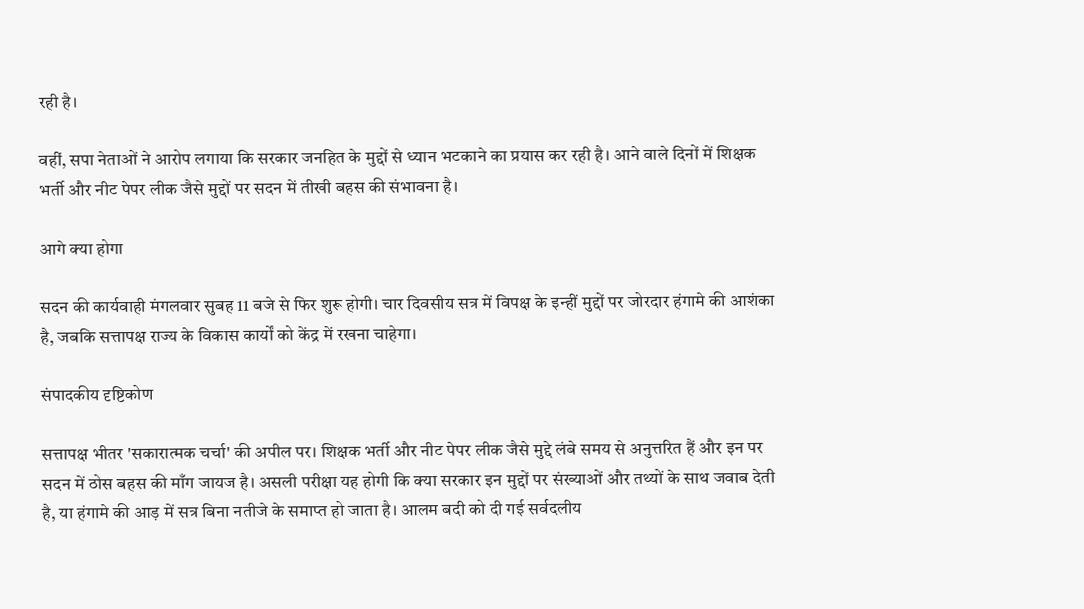रही है।

वहीं, सपा नेताओं ने आरोप लगाया कि सरकार जनहित के मुद्दों से ध्यान भटकाने का प्रयास कर रही है। आने वाले दिनों में शिक्षक भर्ती और नीट पेपर लीक जैसे मुद्दों पर सदन में तीखी बहस की संभावना है।

आगे क्या होगा

सदन की कार्यवाही मंगलवार सुबह 11 बजे से फिर शुरू होगी। चार दिवसीय सत्र में विपक्ष के इन्हीं मुद्दों पर जोरदार हंगामे की आशंका है, जबकि सत्तापक्ष राज्य के विकास कार्यों को केंद्र में रखना चाहेगा।

संपादकीय दृष्टिकोण

सत्तापक्ष भीतर 'सकारात्मक चर्चा' की अपील पर। शिक्षक भर्ती और नीट पेपर लीक जैसे मुद्दे लंबे समय से अनुत्तरित हैं और इन पर सदन में ठोस बहस की माँग जायज है। असली परीक्षा यह होगी कि क्या सरकार इन मुद्दों पर संख्याओं और तथ्यों के साथ जवाब देती है, या हंगामे की आड़ में सत्र बिना नतीजे के समाप्त हो जाता है। आलम बदी को दी गई सर्वदलीय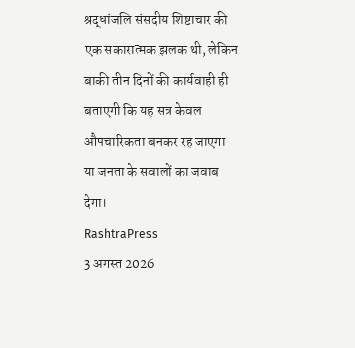श्रद्धांजलि संसदीय शिष्टाचार की एक सकारात्मक झलक थी, लेकिन बाकी तीन दिनों की कार्यवाही ही बताएगी कि यह सत्र केवल औपचारिकता बनकर रह जाएगा या जनता के सवालों का जवाब देगा।
RashtraPress
3 अगस्त 2026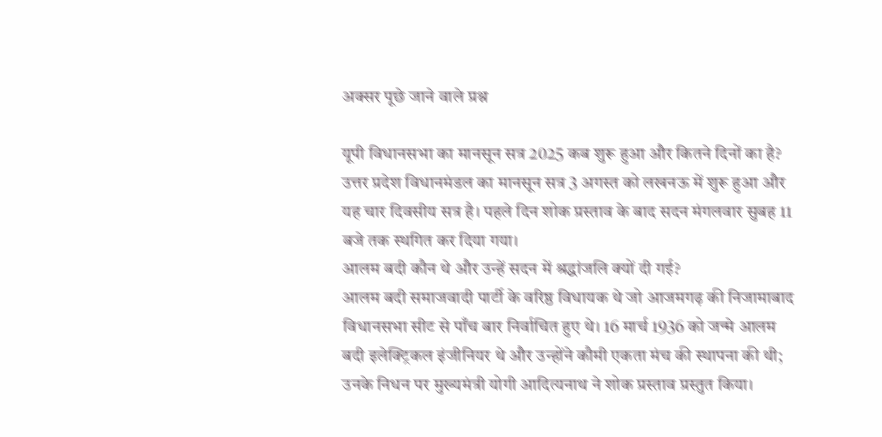अक्सर पूछे जाने वाले प्रश्न

यूपी विधानसभा का मानसून सत्र 2025 कब शुरू हुआ और कितने दिनों का है?
उत्तर प्रदेश विधानमंडल का मानसून सत्र 3 अगस्त को लखनऊ में शुरू हुआ और यह चार दिवसीय सत्र है। पहले दिन शोक प्रस्ताव के बाद सदन मंगलवार सुबह 11 बजे तक स्थगित कर दिया गया।
आलम बदी कौन थे और उन्हें सदन में श्रद्धांजलि क्यों दी गई?
आलम बदी समाजवादी पार्टी के वरिष्ठ विधायक थे जो आजमगढ़ की निजामाबाद विधानसभा सीट से पाँच बार निर्वाचित हुए थे। 16 मार्च 1936 को जन्मे आलम बदी इलेक्ट्रिकल इंजीनियर थे और उन्होंने कौमी एकता मंच की स्थापना की थी; उनके निधन पर मुख्यमंत्री योगी आदित्यनाथ ने शोक प्रस्ताव प्रस्तुत किया।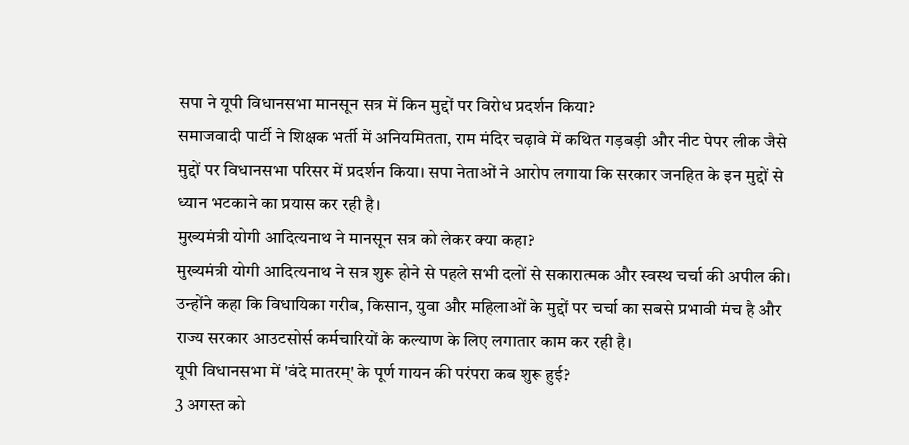सपा ने यूपी विधानसभा मानसून सत्र में किन मुद्दों पर विरोध प्रदर्शन किया?
समाजवादी पार्टी ने शिक्षक भर्ती में अनियमितता, राम मंदिर चढ़ावे में कथित गड़बड़ी और नीट पेपर लीक जैसे मुद्दों पर विधानसभा परिसर में प्रदर्शन किया। सपा नेताओं ने आरोप लगाया कि सरकार जनहित के इन मुद्दों से ध्यान भटकाने का प्रयास कर रही है।
मुख्यमंत्री योगी आदित्यनाथ ने मानसून सत्र को लेकर क्या कहा?
मुख्यमंत्री योगी आदित्यनाथ ने सत्र शुरू होने से पहले सभी दलों से सकारात्मक और स्वस्थ चर्चा की अपील की। उन्होंने कहा कि विधायिका गरीब, किसान, युवा और महिलाओं के मुद्दों पर चर्चा का सबसे प्रभावी मंच है और राज्य सरकार आउटसोर्स कर्मचारियों के कल्याण के लिए लगातार काम कर रही है।
यूपी विधानसभा में 'वंदे मातरम्' के पूर्ण गायन की परंपरा कब शुरू हुई?
3 अगस्त को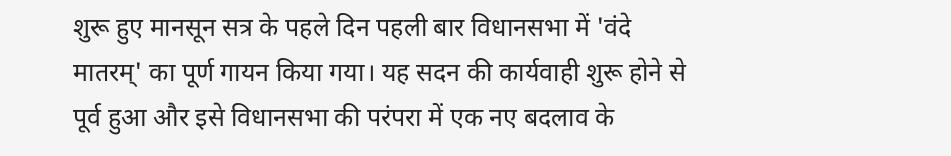शुरू हुए मानसून सत्र के पहले दिन पहली बार विधानसभा में 'वंदे मातरम्' का पूर्ण गायन किया गया। यह सदन की कार्यवाही शुरू होने से पूर्व हुआ और इसे विधानसभा की परंपरा में एक नए बदलाव के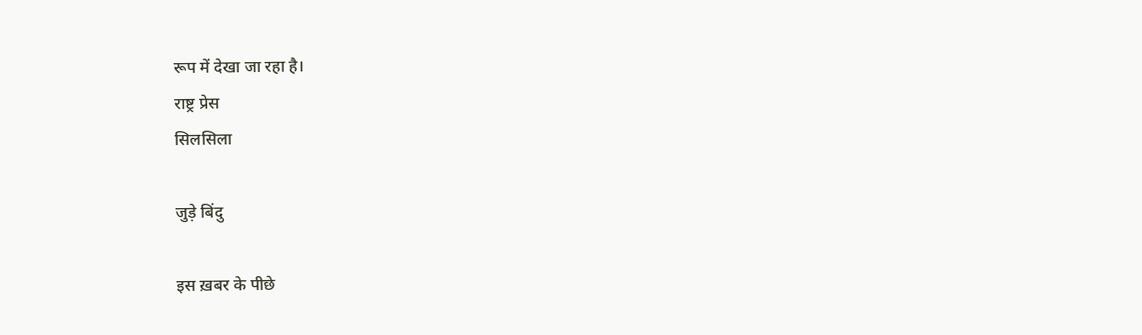रूप में देखा जा रहा है।
राष्ट्र प्रेस
सिलसिला

जुड़े बिंदु

इस ख़बर के पीछे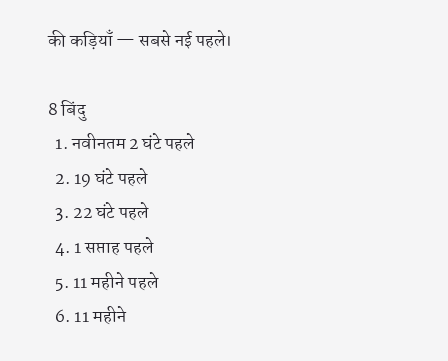की कड़ियाँ — सबसे नई पहले।

8 बिंदु
  1. नवीनतम 2 घंटे पहले
  2. 19 घंटे पहले
  3. 22 घंटे पहले
  4. 1 सप्ताह पहले
  5. 11 महीने पहले
  6. 11 महीने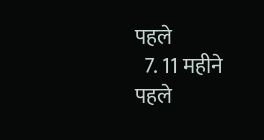पहले
  7. 11 महीने पहले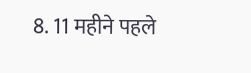8. 11 महीने पहले